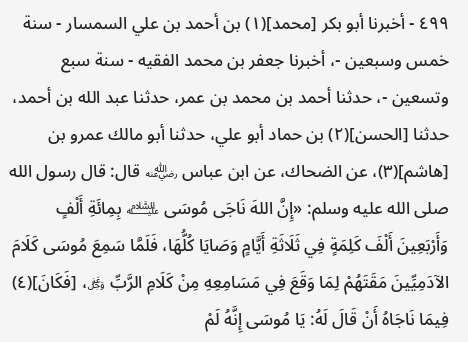٤٩٩ - أخبرنا أبو بكر [محمد](١) بن أحمد بن علي السمسار - سنة خمس وسبعين -، أخبرنا جعفر بن محمد الفقيه - سنة سبع وتسعين -، حدثنا أحمد بن محمد بن عمر، حدثنا عبد الله بن أحمد، حدثنا [الحسن](٢) بن حماد أبو علي، حدثنا أبو مالك عمرو بن [هاشم](٣)، عن الضحاك، عن ابن عباس ﵁ قال: قال رسول الله صلى الله عليه وسلم: «إِنَّ اللهَ نَاجَى مُوسَى ﵇ بِمِائَةِ أَلْفٍ وَأَرْبَعِينَ أَلْفَ كَلِمَةٍ فِي ثَلَاثَةِ أَيَّامٍ وَصَايَا كُلُّهَا، فَلَمَّا سَمِعَ مُوسَى كَلَامَ الآدَمِيِّينَ مَقَتَهُمْ لِمَا وَقَعَ فِي مَسَامِعِهِ مِنْ كَلَامِ الرَّبِّ ﷿، [فَكَانَ](٤) فِيمَا نَاجَاهُ أَنْ قَالَ لَهُ: يَا مُوسَى إِنَّهُ لَمْ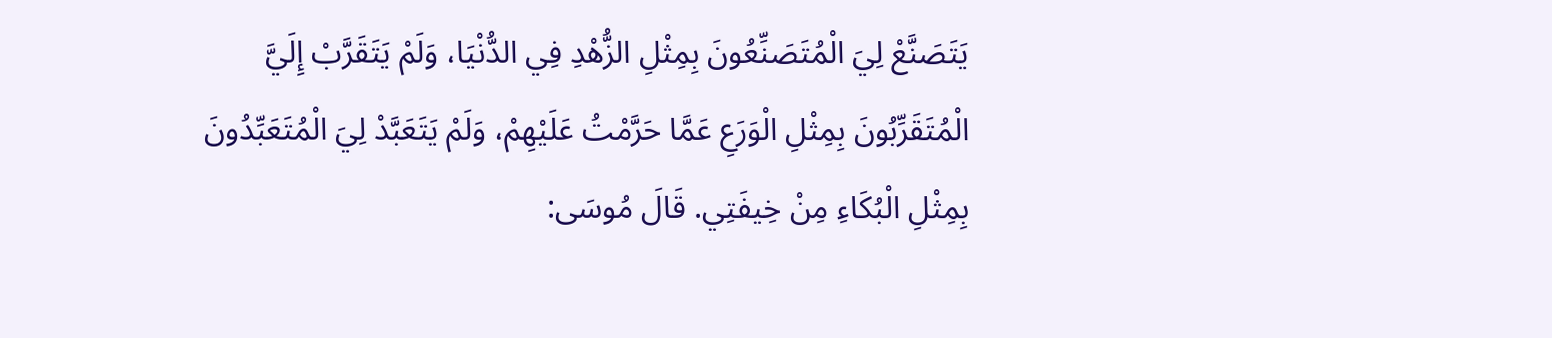يَتَصَنَّعْ لِيَ الْمُتَصَنِّعُونَ بِمِثْلِ الزُّهْدِ فِي الدُّنْيَا، وَلَمْ يَتَقَرَّبْ إِلَيَّ الْمُتَقَرِّبُونَ بِمِثْلِ الْوَرَعِ عَمَّا حَرَّمْتُ عَلَيْهِمْ، وَلَمْ يَتَعَبَّدْ لِيَ الْمُتَعَبِّدُونَ بِمِثْلِ الْبُكَاءِ مِنْ خِيفَتِي. قَالَ مُوسَى: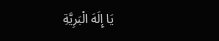يَا إِلَهَ الْبَرِيَّةِ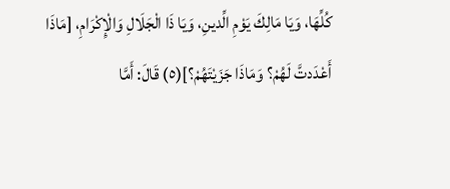كُلِّهَا، وَيَا مَالِكَ يَوْمِ الِّدينِ، وَيَا ذَا الْجَلَالِ وَالْإِكْرَامِ، [مَاذَا أَعْدَدتَّ لَهُمْ؟ وَمَاذَا جَزَيْتَهُمْ؟](٥) قَالَ: أَمَّا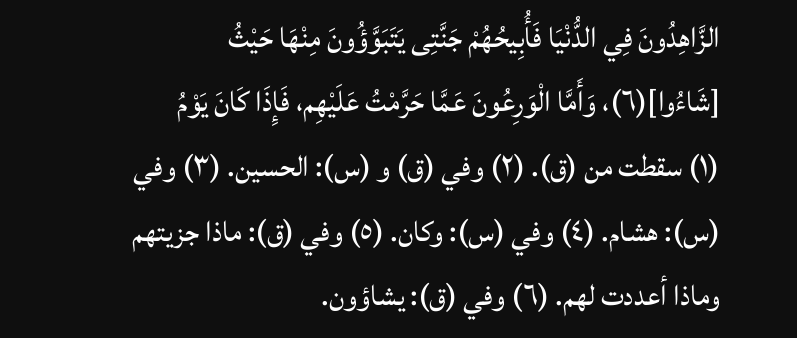الزَّاهِدُونَ فِي الدُّنْيَا فَأُبِيحُهُمْ جَنَّتِى يَتَبَوَّؤُونَ مِنْهَا حَيْثُ [شَاءُوا](٦)، وَأَمَّا الْوَرِعُونَ عَمَّا حَرَّمْتُ عَلَيْهِم، فَإِذَا كَانَ يَوْمُ
(١) سقطت من (ق). (٢) وفي (ق) و (س): الحسين. (٣) وفي (س): هشام. (٤) وفي (س): وكان. (٥) وفي (ق): ماذا جزيتهم وماذا أعددت لهم. (٦) وفي (ق): يشاؤون.